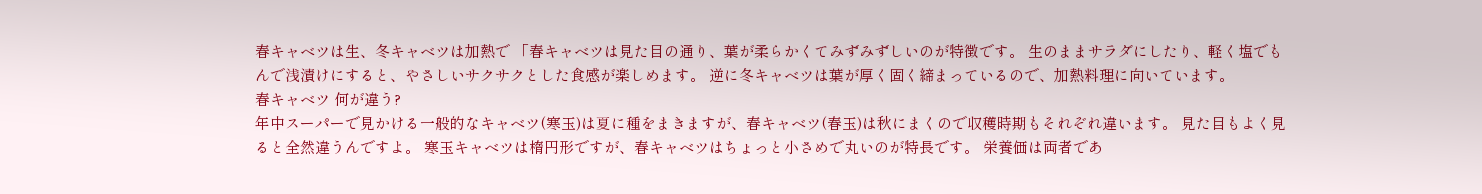春キャベツは生、冬キャベツは加熱で 「春キャベツは見た目の通り、葉が柔らかくてみずみずしいのが特徴です。 生のままサラダにしたり、軽く塩でもんで浅漬けにすると、やさしいサクサクとした食感が楽しめます。 逆に冬キャベツは葉が厚く固く締まっているので、加熱料理に向いています。
春キャベツ 何が違う?
年中スーパーで見かける一般的なキャベツ(寒玉)は夏に種をまきますが、春キャベツ(春玉)は秋にまくので収穫時期もそれぞれ違います。 見た目もよく見ると全然違うんですよ。 寒玉キャベツは楕円形ですが、春キャベツはちょっと小さめで丸いのが特長です。 栄養価は両者であ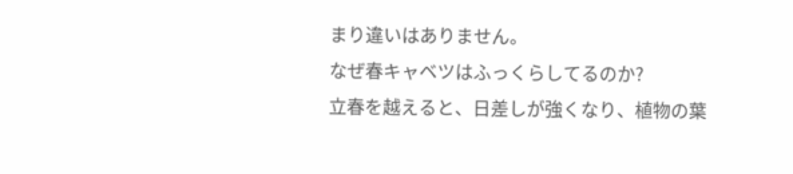まり違いはありません。
なぜ春キャベツはふっくらしてるのか?
立春を越えると、日差しが強くなり、植物の葉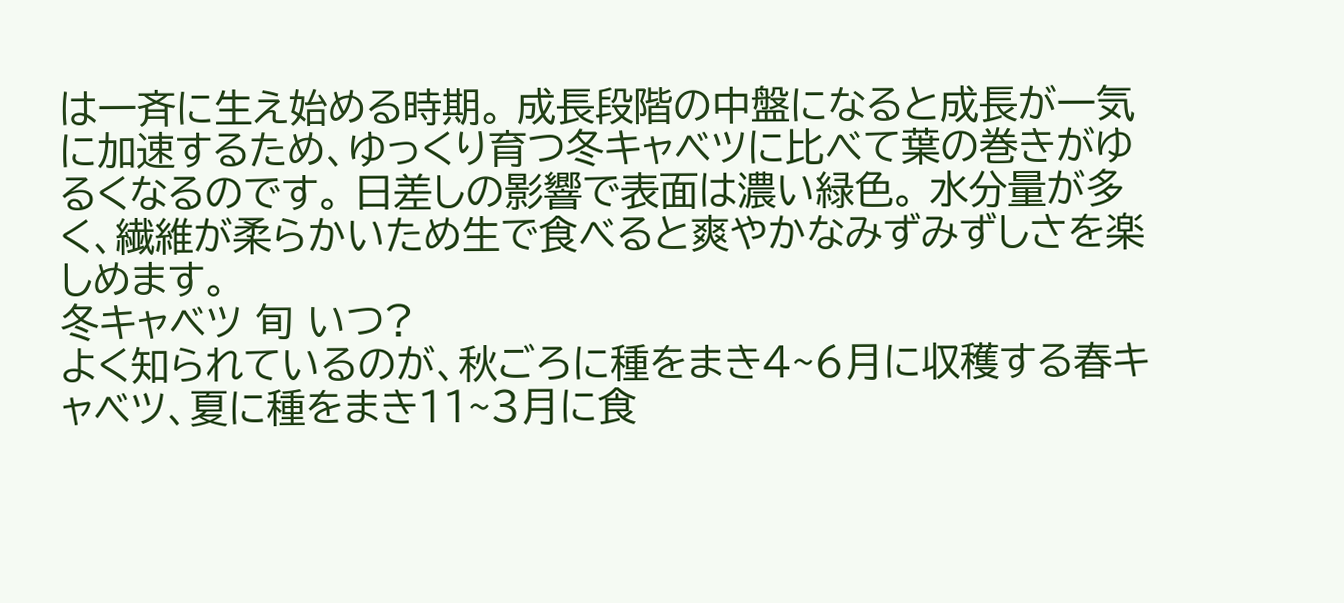は一斉に生え始める時期。 成長段階の中盤になると成長が一気に加速するため、ゆっくり育つ冬キャベツに比べて葉の巻きがゆるくなるのです。 日差しの影響で表面は濃い緑色。 水分量が多く、繊維が柔らかいため生で食べると爽やかなみずみずしさを楽しめます。
冬キャベツ 旬 いつ?
よく知られているのが、秋ごろに種をまき4~6月に収穫する春キャベツ、夏に種をまき11~3月に食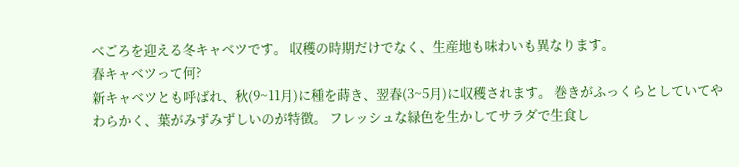べごろを迎える冬キャベツです。 収穫の時期だけでなく、生産地も味わいも異なります。
春キャベツって何?
新キャベツとも呼ばれ、秋(9~11月)に種を蒔き、翌春(3~5月)に収穫されます。 巻きがふっくらとしていてやわらかく、葉がみずみずしいのが特徴。 フレッシュな緑色を生かしてサラダで生食し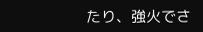たり、強火でさ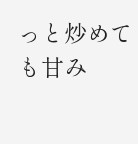っと炒めても甘み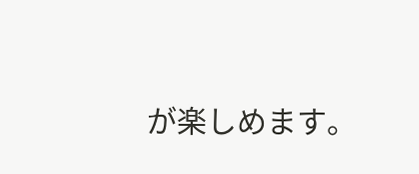が楽しめます。